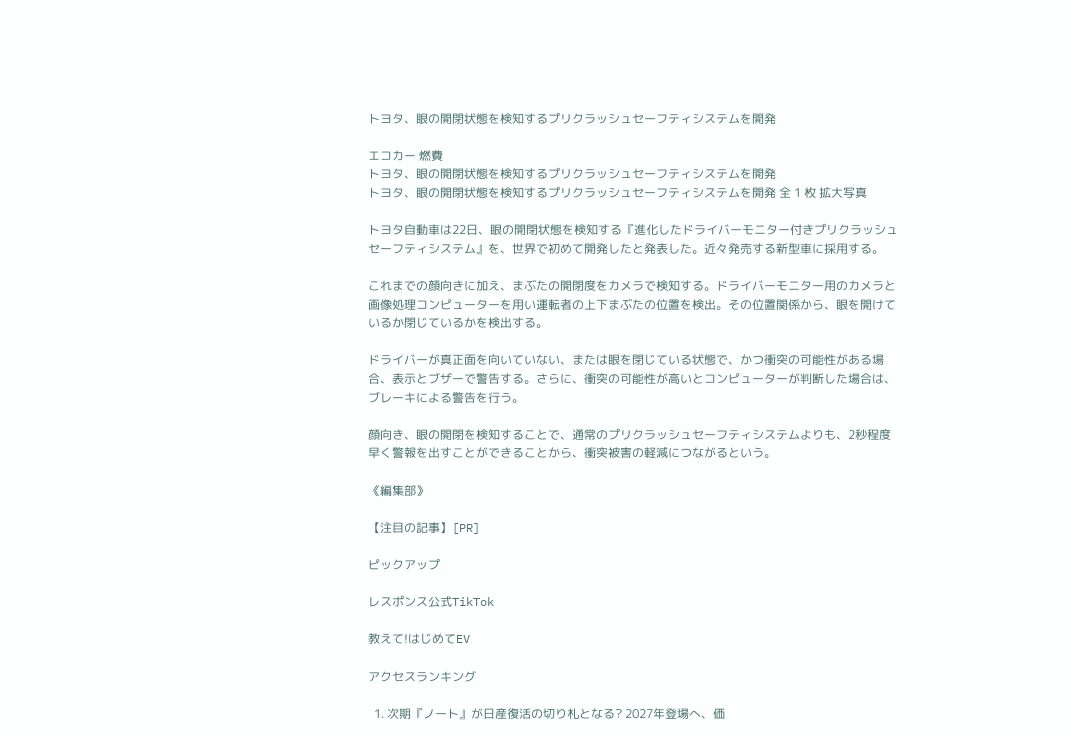トヨタ、眼の開閉状態を検知するプリクラッシュセーフティシステムを開発

エコカー 燃費
トヨタ、眼の開閉状態を検知するプリクラッシュセーフティシステムを開発
トヨタ、眼の開閉状態を検知するプリクラッシュセーフティシステムを開発 全 1 枚 拡大写真

トヨタ自動車は22日、眼の開閉状態を検知する『進化したドライバーモニター付きプリクラッシュセーフティシステム』を、世界で初めて開発したと発表した。近々発売する新型車に採用する。

これまでの顔向きに加え、まぶたの開閉度をカメラで検知する。ドライバーモニター用のカメラと画像処理コンピューターを用い運転者の上下まぶたの位置を検出。その位置関係から、眼を開けているか閉じているかを検出する。

ドライバーが真正面を向いていない、または眼を閉じている状態で、かつ衝突の可能性がある場合、表示とブザーで警告する。さらに、衝突の可能性が高いとコンピューターが判断した場合は、ブレーキによる警告を行う。

顔向き、眼の開閉を検知することで、通常のプリクラッシュセーフティシステムよりも、2秒程度早く警報を出すことができることから、衝突被害の軽減につながるという。

《編集部》

【注目の記事】[PR]

ピックアップ

レスポンス公式TikTok

教えて!はじめてEV

アクセスランキング

  1. 次期『ノート』が日産復活の切り札となる? 2027年登場へ、価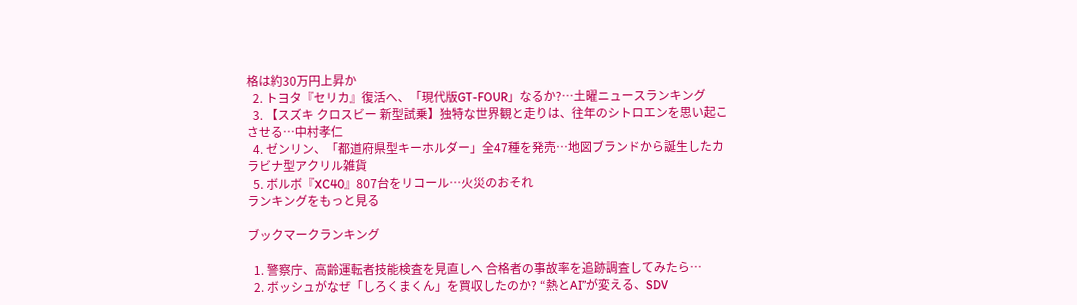格は約30万円上昇か
  2. トヨタ『セリカ』復活へ、「現代版GT-FOUR」なるか?…土曜ニュースランキング
  3. 【スズキ クロスビー 新型試乗】独特な世界観と走りは、往年のシトロエンを思い起こさせる…中村孝仁
  4. ゼンリン、「都道府県型キーホルダー」全47種を発売…地図ブランドから誕生したカラビナ型アクリル雑貨
  5. ボルボ『XC40』807台をリコール…火災のおそれ
ランキングをもっと見る

ブックマークランキング

  1. 警察庁、高齢運転者技能検査を見直しへ 合格者の事故率を追跡調査してみたら…
  2. ボッシュがなぜ「しろくまくん」を買収したのか? “熱とAI”が変える、SDV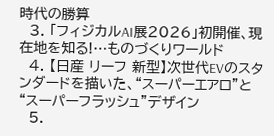時代の勝算
  3. 「フィジカルAI展2026」初開催、現在地を知る!…ものづくりワールド
  4. 【日産 リーフ 新型】次世代EVのスタンダードを描いた、“スーパーエアロ”と“スーパーフラッシュ”デザイン
  5.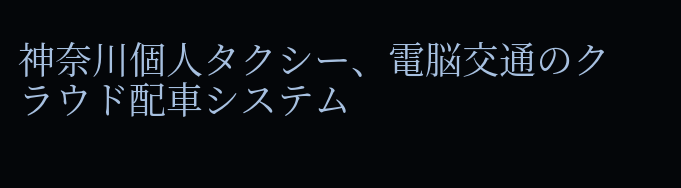神奈川個人タクシー、電脳交通のクラウド配車システム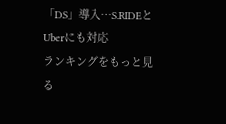「DS」導入…S.RIDEとUberにも対応
ランキングをもっと見る